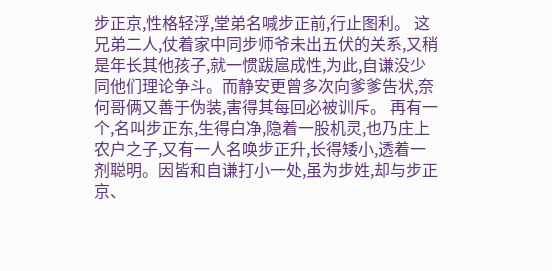步正京,性格轻浮,堂弟名喊步正前,行止图利。 这兄弟二人,仗着家中同步师爷未出五伏的关系,又稍是年长其他孩子,就一惯跋扈成性,为此,自谦没少同他们理论争斗。而静安更曾多次向爹爹告状,奈何哥俩又善于伪装,害得其每回必被训斥。 再有一个,名叫步正东,生得白净,隐着一股机灵,也乃庄上农户之子,又有一人名唤步正升,长得矮小,透着一剂聪明。因皆和自谦打小一处,虽为步姓,却与步正京、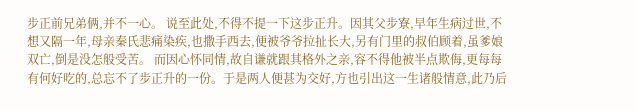步正前兄弟俩,并不一心。 说至此处,不得不提一下这步正升。因其父步寮,早年生病过世,不想又隔一年,母亲秦氏悲痛染疾,也撒手西去,便被爷爷拉扯长大,另有门里的叔伯顾着,虽爹娘双亡,倒是没怎般受苦。 而因心怀同情,故自谦就跟其格外之亲,容不得他被半点欺侮,更每每有何好吃的,总忘不了步正升的一份。于是两人便甚为交好,方也引出这一生诸般情意,此乃后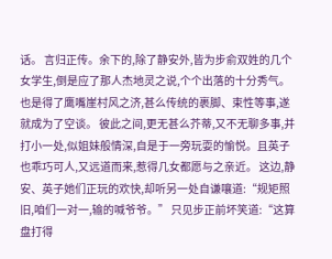话。 言归正传。余下的,除了静安外,皆为步俞双姓的几个女学生,倒是应了那人杰地灵之说,个个出落的十分秀气。也是得了鹰嘴崖村风之济,甚么传统的裹脚、束性等事,遂就成为了空谈。 彼此之间,更无甚么芥蒂,又不无聊多事,并打小一处,似姐妹般情深,自是于一旁玩耍的愉悦。且英子也乖巧可人,又远道而来,惹得几女都愿与之亲近。 这边,静安、英子她们正玩的欢快,却听另一处自谦嚷道:“规矩照旧,咱们一对一,输的喊爷爷。” 只见步正前坏笑道:“这算盘打得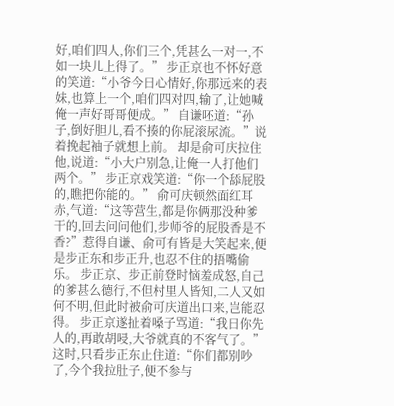好,咱们四人,你们三个,凭甚么一对一,不如一块儿上得了。” 步正京也不怀好意的笑道:“小爷今日心情好,你那远来的表妹,也算上一个,咱们四对四,输了,让她喊俺一声好哥哥便成。” 自谦呸道:“孙子,倒好胆儿,看不揍的你屁滚尿流。”说着挽起袖子就想上前。 却是俞可庆拉住他,说道:“小大户别急,让俺一人打他们两个。” 步正京戏笑道:“你一个舔屁股的,瞧把你能的。” 俞可庆顿然面红耳赤,气道:“这等营生,都是你俩那没种爹干的,回去问问他们,步师爷的屁股香是不香?”惹得自谦、俞可有皆是大笑起来,便是步正东和步正升,也忍不住的捂嘴偷乐。 步正京、步正前登时恼羞成怒,自己的爹甚么德行,不但村里人皆知,二人又如何不明,但此时被俞可庆道出口来,岂能忍得。 步正京遂扯着嗓子骂道:“我日你先人的,再敢胡唚,大爷就真的不客气了。” 这时,只看步正东止住道:“你们都别吵了,今个我拉肚子,便不参与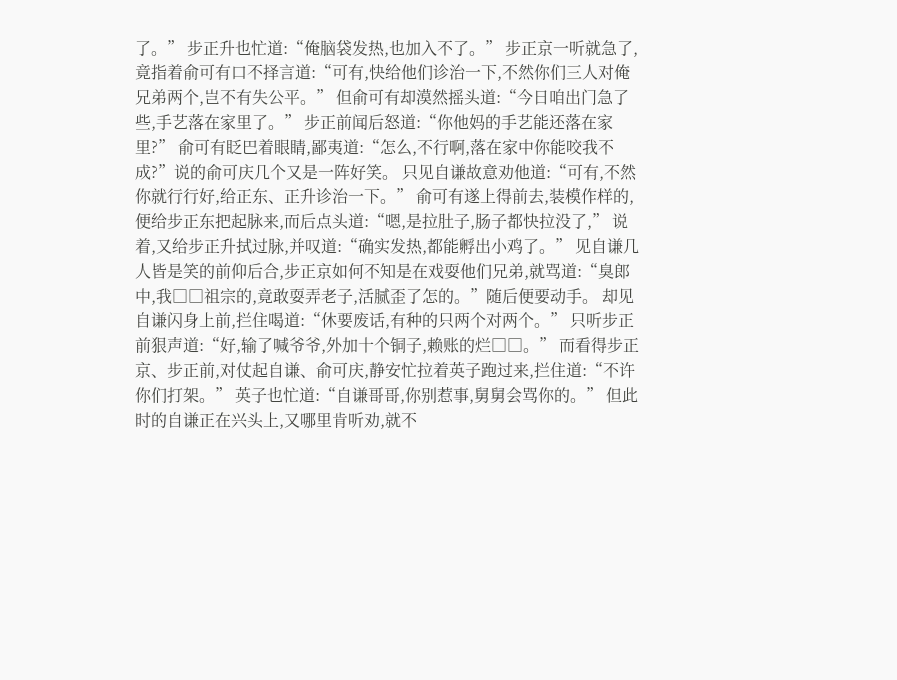了。” 步正升也忙道:“俺脑袋发热,也加入不了。” 步正京一听就急了,竟指着俞可有口不择言道:“可有,快给他们诊治一下,不然你们三人对俺兄弟两个,岂不有失公平。” 但俞可有却漠然摇头道:“今日咱出门急了些,手艺落在家里了。” 步正前闻后怒道:“你他妈的手艺能还落在家里?” 俞可有眨巴着眼睛,鄙夷道:“怎么,不行啊,落在家中你能咬我不成?”说的俞可庆几个又是一阵好笑。 只见自谦故意劝他道:“可有,不然你就行行好,给正东、正升诊治一下。” 俞可有遂上得前去,装模作样的,便给步正东把起脉来,而后点头道:“嗯,是拉肚子,肠子都快拉没了,” 说着,又给步正升拭过脉,并叹道:“确实发热,都能孵出小鸡了。” 见自谦几人皆是笑的前仰后合,步正京如何不知是在戏耍他们兄弟,就骂道:“臭郎中,我□□祖宗的,竟敢耍弄老子,活腻歪了怎的。”随后便要动手。 却见自谦闪身上前,拦住喝道:“休要废话,有种的只两个对两个。” 只听步正前狠声道:“好,输了喊爷爷,外加十个铜子,赖账的烂□□。” 而看得步正京、步正前,对仗起自谦、俞可庆,静安忙拉着英子跑过来,拦住道:“不许你们打架。” 英子也忙道:“自谦哥哥,你别惹事,舅舅会骂你的。” 但此时的自谦正在兴头上,又哪里肯听劝,就不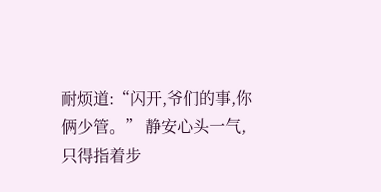耐烦道:“闪开,爷们的事,你俩少管。” 静安心头一气,只得指着步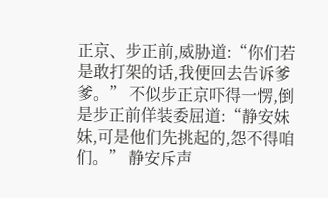正京、步正前,威胁道:“你们若是敢打架的话,我便回去告诉爹爹。” 不似步正京吓得一愣,倒是步正前佯装委屈道:“静安妹妹,可是他们先挑起的,怨不得咱们。” 静安斥声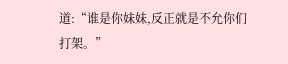道:“谁是你妹妹,反正就是不允你们打架。”